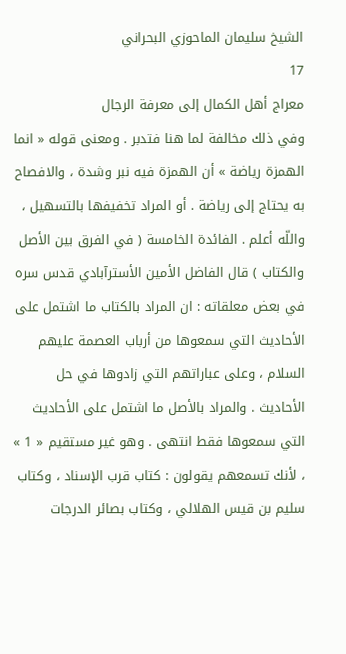الشيخ سليمان الماحوزي البحراني
17
معراج أهل الكمال إلى معرفة الرجال
وفي ذلك مخالفة لما هنا فتدبر . ومعنى قوله « انما الهمزة رياضة » أن الهمزة فيه نبر وشدة ، والافصاح به يحتاج إلى رياضة . أو المراد تخفيفها بالتسهيل ، واللّه أعلم . الفائدة الخامسة ( في الفرق بين الأصل والكتاب ) قال الفاضل الأمين الأسترآبادي قدس سره في بعض معلقاته : ان المراد بالكتاب ما اشتمل على الأحاديث التي سمعوها من أرباب العصمة عليهم السلام ، وعلى عباراتهم التي زادوها في حل الأحاديث . والمراد بالأصل ما اشتمل على الأحاديث التي سمعوها فقط انتهى . وهو غير مستقيم « 1 » ، لأنك تسمعهم يقولون : كتاب قرب الإسناد ، وكتاب سليم بن قيس الهلالي ، وكتاب بصائر الدرجات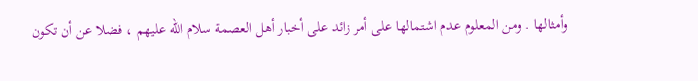وأمثالها . ومن المعلوم عدم اشتمالها على أمر زائد على أخبار أهل العصمة سلام اللّه عليهم ، فضلا عن أن تكون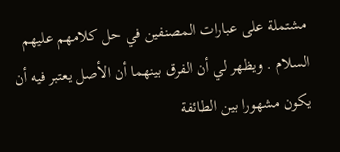مشتملة على عبارات المصنفين في حل كلامهم عليهم السلام . ويظهر لي أن الفرق بينهما أن الأصل يعتبر فيه أن يكون مشهورا بين الطائفة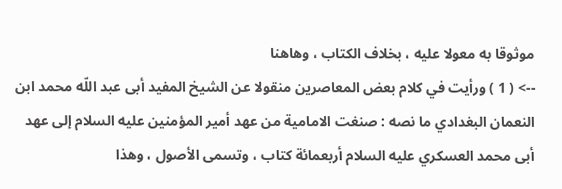موثوقا به معولا عليه ، بخلاف الكتاب ، وهاهنا
--> ( 1 ) ورأيت في كلام بعض المعاصرين منقولا عن الشيخ المفيد أبى عبد اللّه محمد ابن النعمان البغدادي ما نصه : صنغت الامامية من عهد أمير المؤمنين عليه السلام إلى عهد أبى محمد العسكري عليه السلام أربعمائة كتاب ، وتسمى الأصول ، وهذا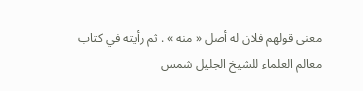معنى قولهم فلان له أصل « منه » . ثم رأيته في كتاب معالم العلماء للشيخ الجليل شمس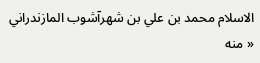الاسلام محمد بن علي بن شهرآشوب المازندراني « منه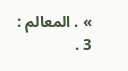» . المعالم : 3 .